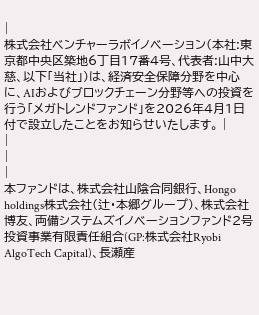|
株式会社ベンチャーラボイノベーション(本社:東京都中央区築地6丁目17番4号、代表者:山中大慈、以下「当社」)は、経済安全保障分野を中心に、AIおよびブロックチェーン分野等への投資を行う「メガトレンドファンド」を2026年4月1日付で設立したことをお知らせいたします。 |
|
|
|
本ファンドは、株式会社山陰合同銀行、Hongo holdings株式会社(辻・本郷グループ)、株式会社博友、両備システムズイノベーションファンド2号投資事業有限責任組合(GP:株式会社Ryobi AlgoTech Capital)、長瀬産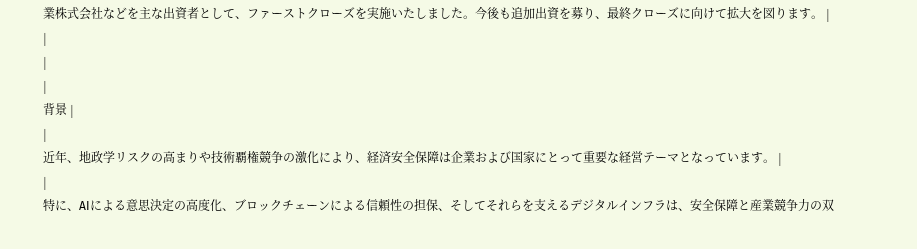業株式会社などを主な出資者として、ファーストクローズを実施いたしました。今後も追加出資を募り、最終クローズに向けて拡大を図ります。 |
|
|
|
背景 |
|
近年、地政学リスクの高まりや技術覇権競争の激化により、経済安全保障は企業および国家にとって重要な経営テーマとなっています。 |
|
特に、AIによる意思決定の高度化、ブロックチェーンによる信頼性の担保、そしてそれらを支えるデジタルインフラは、安全保障と産業競争力の双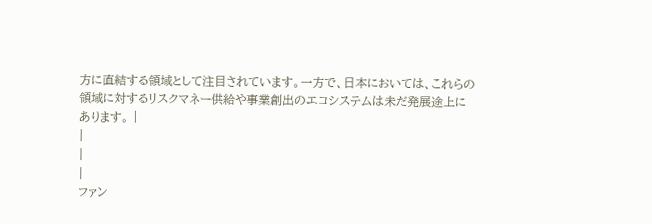方に直結する領域として注目されています。一方で、日本においては、これらの領域に対するリスクマネー供給や事業創出のエコシステムは未だ発展途上にあります。 |
|
|
|
ファン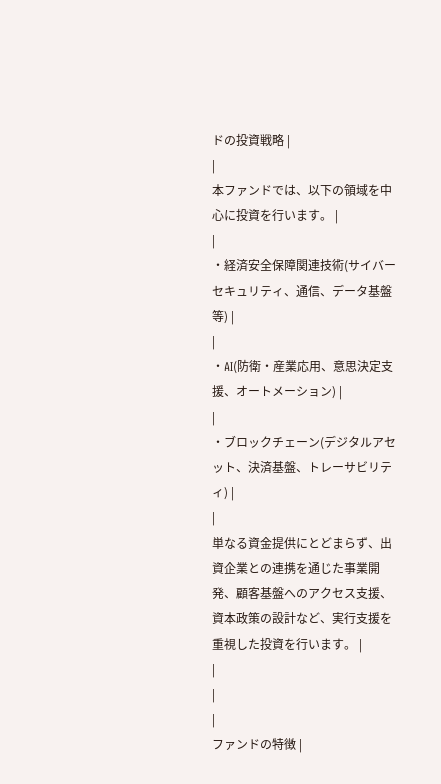ドの投資戦略 |
|
本ファンドでは、以下の領域を中心に投資を行います。 |
|
・経済安全保障関連技術(サイバーセキュリティ、通信、データ基盤等) |
|
・AI(防衛・産業応用、意思決定支援、オートメーション) |
|
・ブロックチェーン(デジタルアセット、決済基盤、トレーサビリティ) |
|
単なる資金提供にとどまらず、出資企業との連携を通じた事業開発、顧客基盤へのアクセス支援、資本政策の設計など、実行支援を重視した投資を行います。 |
|
|
|
ファンドの特徴 |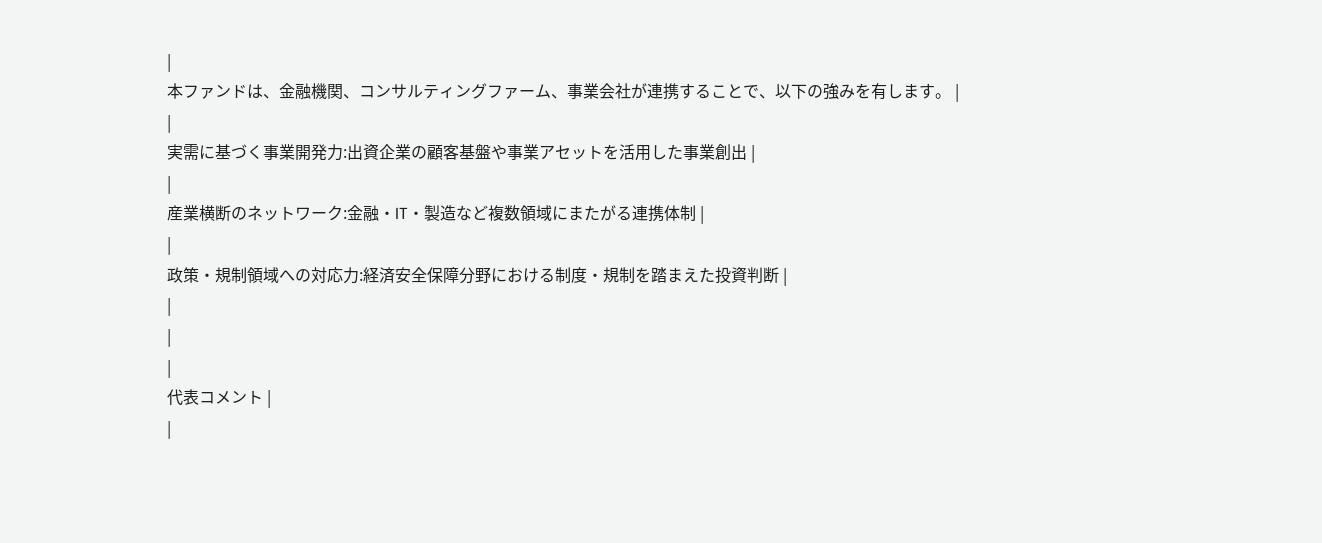|
本ファンドは、金融機関、コンサルティングファーム、事業会社が連携することで、以下の強みを有します。 |
|
実需に基づく事業開発力:出資企業の顧客基盤や事業アセットを活用した事業創出 |
|
産業横断のネットワーク:金融・IT・製造など複数領域にまたがる連携体制 |
|
政策・規制領域への対応力:経済安全保障分野における制度・規制を踏まえた投資判断 |
|
|
|
代表コメント |
|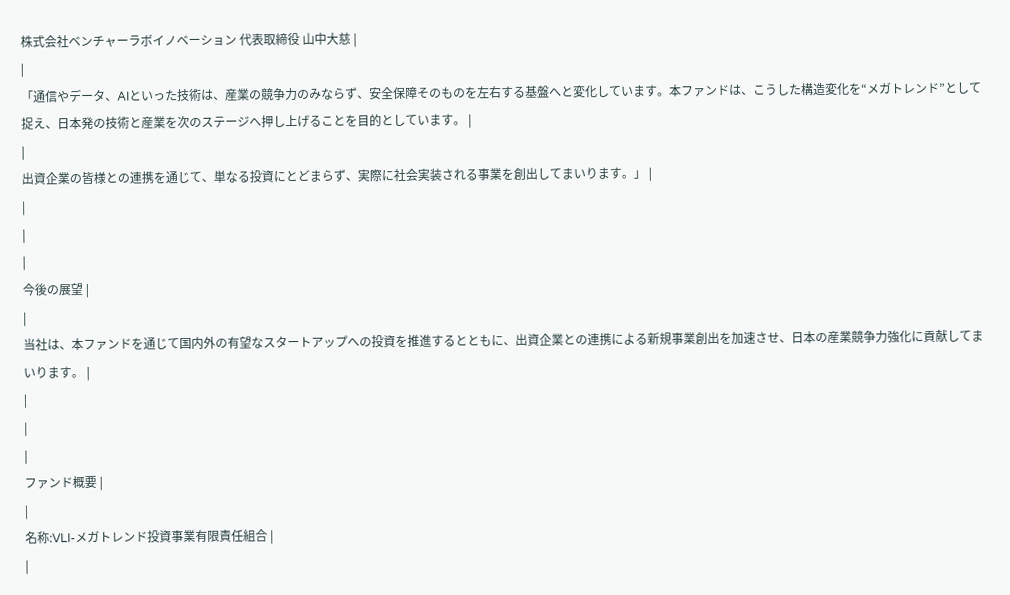株式会社ベンチャーラボイノベーション 代表取締役 山中大慈 |
|
「通信やデータ、AIといった技術は、産業の競争力のみならず、安全保障そのものを左右する基盤へと変化しています。本ファンドは、こうした構造変化を“メガトレンド”として捉え、日本発の技術と産業を次のステージへ押し上げることを目的としています。 |
|
出資企業の皆様との連携を通じて、単なる投資にとどまらず、実際に社会実装される事業を創出してまいります。」 |
|
|
|
今後の展望 |
|
当社は、本ファンドを通じて国内外の有望なスタートアップへの投資を推進するとともに、出資企業との連携による新規事業創出を加速させ、日本の産業競争力強化に貢献してまいります。 |
|
|
|
ファンド概要 |
|
名称:VLI-メガトレンド投資事業有限責任組合 |
|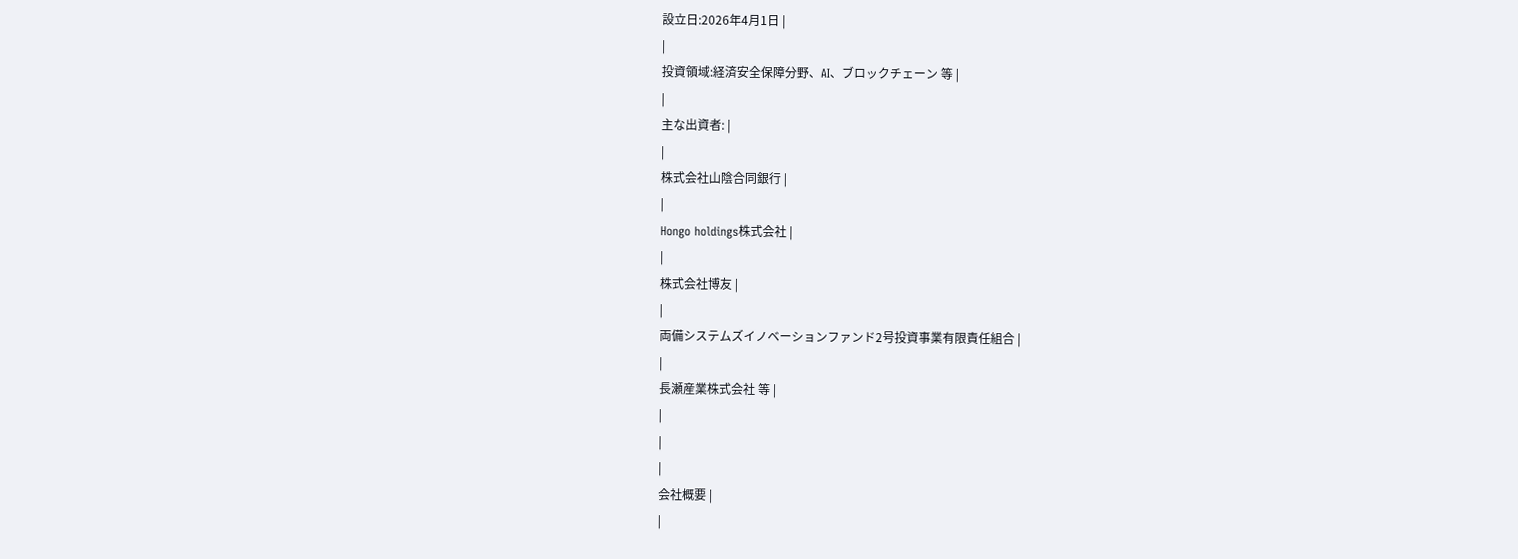設立日:2026年4月1日 |
|
投資領域:経済安全保障分野、AI、ブロックチェーン 等 |
|
主な出資者: |
|
株式会社山陰合同銀行 |
|
Hongo holdings株式会社 |
|
株式会社博友 |
|
両備システムズイノベーションファンド2号投資事業有限責任組合 |
|
長瀬産業株式会社 等 |
|
|
|
会社概要 |
|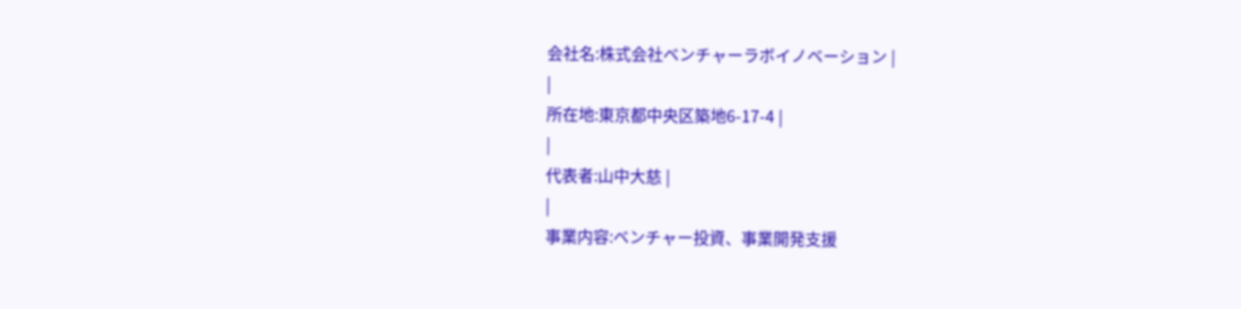会社名:株式会社ベンチャーラボイノベーション |
|
所在地:東京都中央区築地6-17-4 |
|
代表者:山中大慈 |
|
事業内容:ベンチャー投資、事業開発支援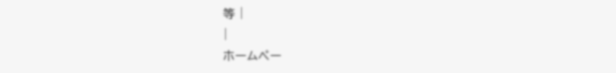等 |
|
ホームペー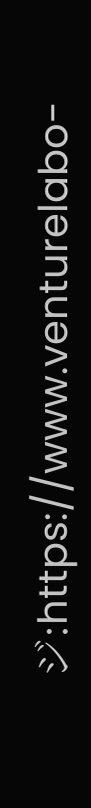ジ:https://www.venturelabo-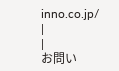inno.co.jp/
|
|
お問い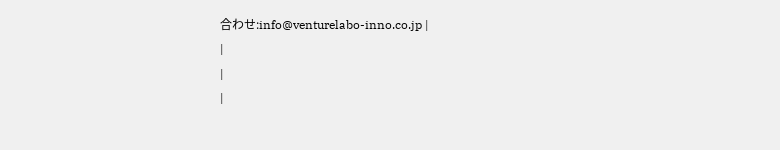合わせ:info@venturelabo-inno.co.jp |
|
|
|